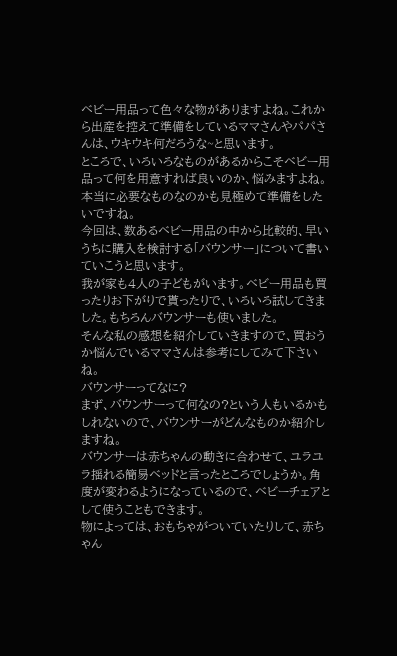ベビー用品って色々な物がありますよね。これから出産を控えて準備をしているママさんやパパさんは、ウキウキ何だろうな~と思います。
ところで、いろいろなものがあるからこそベビー用品って何を用意すれば良いのか、悩みますよね。本当に必要なものなのかも見極めて準備をしたいですね。
今回は、数あるベビー用品の中から比較的、早いうちに購入を検討する「バウンサー」について書いていこうと思います。
我が家も4人の子どもがいます。ベビー用品も買ったりお下がりで貰ったりで、いろいろ試してきました。もちろんバウンサーも使いました。
そんな私の感想を紹介していきますので、買おうか悩んでいるママさんは参考にしてみて下さいね。
バウンサーってなに?
まず、バウンサーって何なの?という人もいるかもしれないので、バウンサーがどんなものか紹介しますね。
バウンサーは赤ちゃんの動きに合わせて、ユラユラ揺れる簡易ベッドと言ったところでしょうか。角度が変わるようになっているので、ベビーチェアとして使うこともできます。
物によっては、おもちゃがついていたりして、赤ちゃん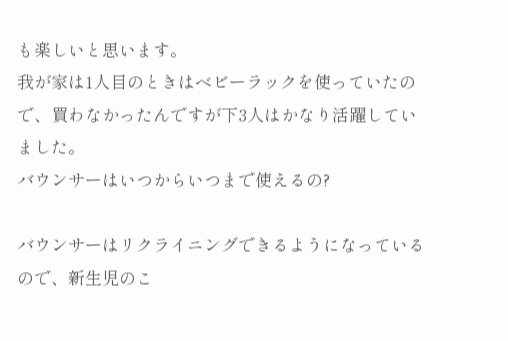も楽しいと思います。
我が家は1人目のときはベビーラックを使っていたので、買わなかったんですが下3人はかなり活躍していました。
バウンサーはいつからいつまで使えるの?

バウンサーはリクライニングできるようになっているので、新生児のこ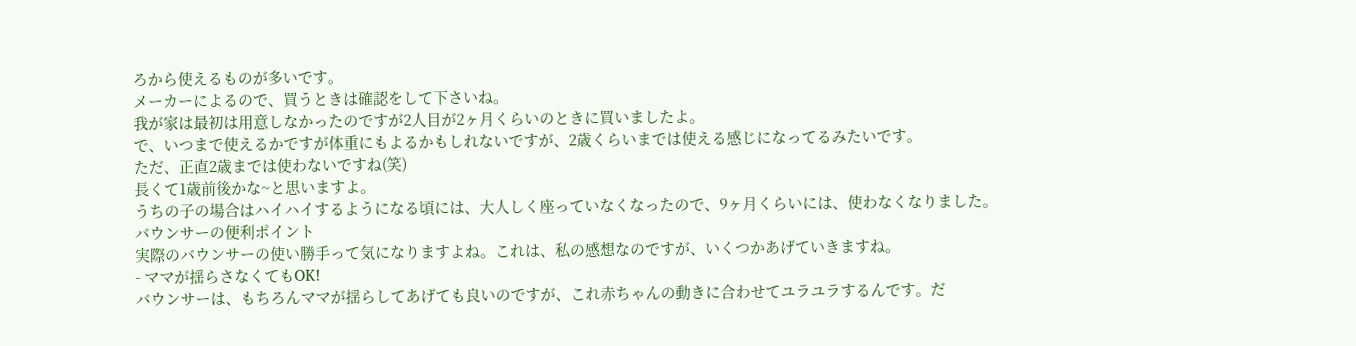ろから使えるものが多いです。
メーカーによるので、買うときは確認をして下さいね。
我が家は最初は用意しなかったのですが2人目が2ヶ月くらいのときに買いましたよ。
で、いつまで使えるかですが体重にもよるかもしれないですが、2歳くらいまでは使える感じになってるみたいです。
ただ、正直2歳までは使わないですね(笑)
長くて1歳前後かな~と思いますよ。
うちの子の場合はハイハイするようになる頃には、大人しく座っていなくなったので、9ヶ月くらいには、使わなくなりました。
バウンサーの便利ポイント
実際のバウンサーの使い勝手って気になりますよね。これは、私の感想なのですが、いくつかあげていきますね。
- ママが揺らさなくてもOK!
バウンサーは、もちろんママが揺らしてあげても良いのですが、これ赤ちゃんの動きに合わせてユラユラするんです。だ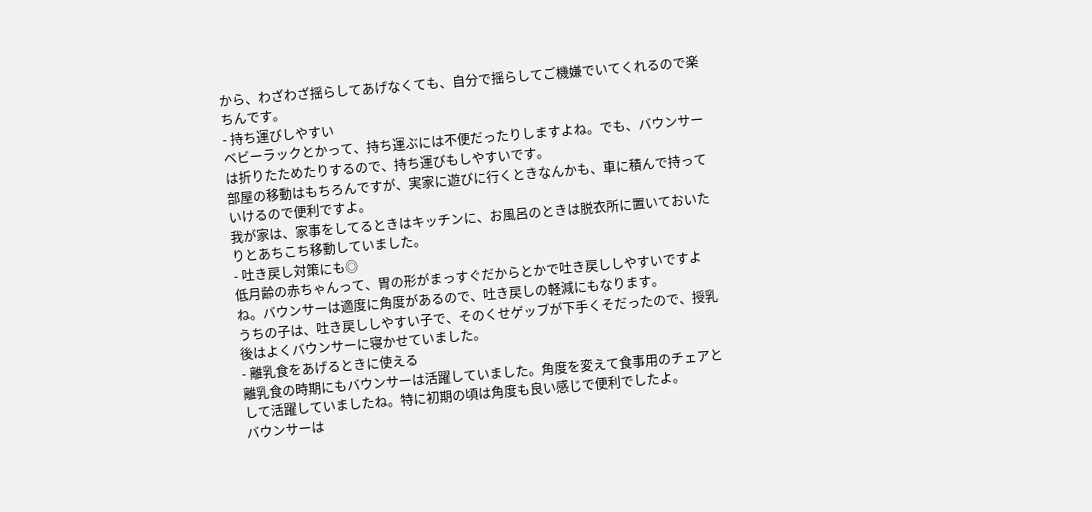から、わざわざ揺らしてあげなくても、自分で揺らしてご機嫌でいてくれるので楽ちんです。
- 持ち運びしやすい
ベビーラックとかって、持ち運ぶには不便だったりしますよね。でも、バウンサーは折りたためたりするので、持ち運びもしやすいです。
部屋の移動はもちろんですが、実家に遊びに行くときなんかも、車に積んで持っていけるので便利ですよ。
我が家は、家事をしてるときはキッチンに、お風呂のときは脱衣所に置いておいたりとあちこち移動していました。
- 吐き戻し対策にも◎
低月齢の赤ちゃんって、胃の形がまっすぐだからとかで吐き戻ししやすいですよね。バウンサーは適度に角度があるので、吐き戻しの軽減にもなります。
うちの子は、吐き戻ししやすい子で、そのくせゲップが下手くそだったので、授乳後はよくバウンサーに寝かせていました。
- 離乳食をあげるときに使える
離乳食の時期にもバウンサーは活躍していました。角度を変えて食事用のチェアとして活躍していましたね。特に初期の頃は角度も良い感じで便利でしたよ。
バウンサーは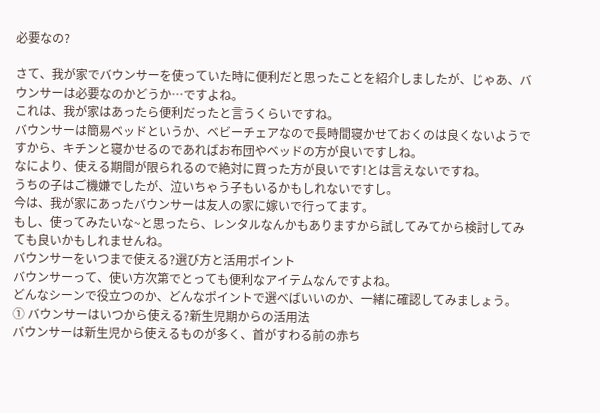必要なの?

さて、我が家でバウンサーを使っていた時に便利だと思ったことを紹介しましたが、じゃあ、バウンサーは必要なのかどうか…ですよね。
これは、我が家はあったら便利だったと言うくらいですね。
バウンサーは簡易ベッドというか、ベビーチェアなので長時間寝かせておくのは良くないようですから、キチンと寝かせるのであればお布団やベッドの方が良いですしね。
なにより、使える期間が限られるので絶対に買った方が良いです!とは言えないですね。
うちの子はご機嫌でしたが、泣いちゃう子もいるかもしれないですし。
今は、我が家にあったバウンサーは友人の家に嫁いで行ってます。
もし、使ってみたいな~と思ったら、レンタルなんかもありますから試してみてから検討してみても良いかもしれませんね。
バウンサーをいつまで使える?選び方と活用ポイント
バウンサーって、使い方次第でとっても便利なアイテムなんですよね。
どんなシーンで役立つのか、どんなポイントで選べばいいのか、一緒に確認してみましょう。
① バウンサーはいつから使える?新生児期からの活用法
バウンサーは新生児から使えるものが多く、首がすわる前の赤ち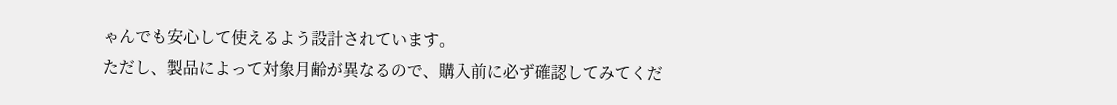ゃんでも安心して使えるよう設計されています。
ただし、製品によって対象月齢が異なるので、購入前に必ず確認してみてくだ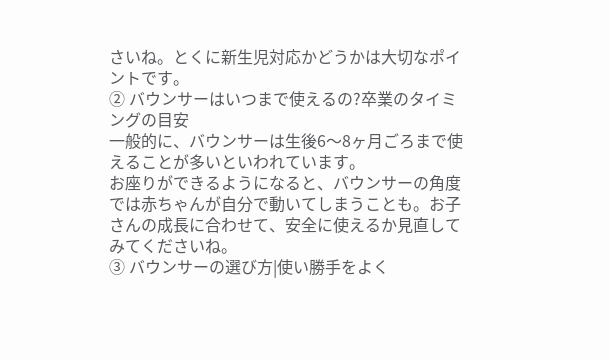さいね。とくに新生児対応かどうかは大切なポイントです。
② バウンサーはいつまで使えるの?卒業のタイミングの目安
一般的に、バウンサーは生後6〜8ヶ月ごろまで使えることが多いといわれています。
お座りができるようになると、バウンサーの角度では赤ちゃんが自分で動いてしまうことも。お子さんの成長に合わせて、安全に使えるか見直してみてくださいね。
③ バウンサーの選び方|使い勝手をよく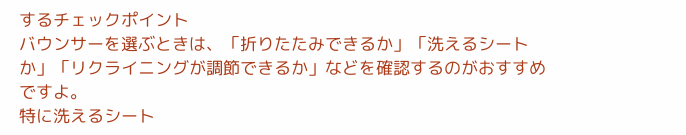するチェックポイント
バウンサーを選ぶときは、「折りたたみできるか」「洗えるシートか」「リクライニングが調節できるか」などを確認するのがおすすめですよ。
特に洗えるシート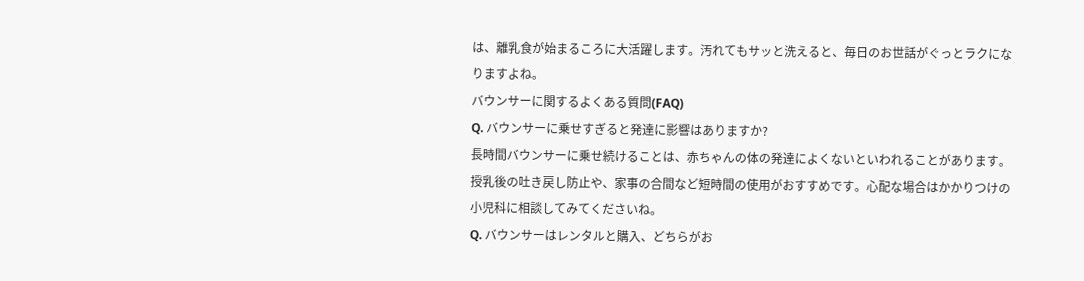は、離乳食が始まるころに大活躍します。汚れてもサッと洗えると、毎日のお世話がぐっとラクになりますよね。
バウンサーに関するよくある質問(FAQ)
Q. バウンサーに乗せすぎると発達に影響はありますか?
長時間バウンサーに乗せ続けることは、赤ちゃんの体の発達によくないといわれることがあります。
授乳後の吐き戻し防止や、家事の合間など短時間の使用がおすすめです。心配な場合はかかりつけの小児科に相談してみてくださいね。
Q. バウンサーはレンタルと購入、どちらがお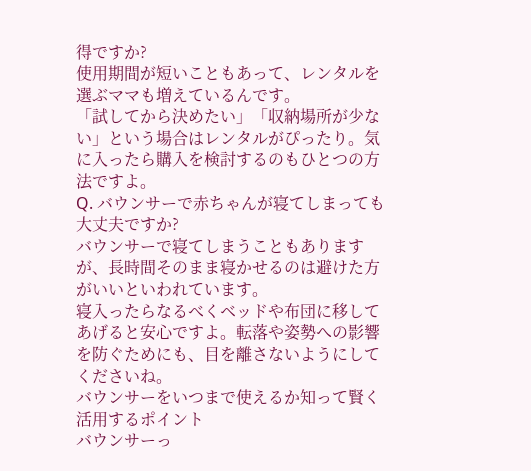得ですか?
使用期間が短いこともあって、レンタルを選ぶママも増えているんです。
「試してから決めたい」「収納場所が少ない」という場合はレンタルがぴったり。気に入ったら購入を検討するのもひとつの方法ですよ。
Q. バウンサーで赤ちゃんが寝てしまっても大丈夫ですか?
バウンサーで寝てしまうこともありますが、長時間そのまま寝かせるのは避けた方がいいといわれています。
寝入ったらなるべくベッドや布団に移してあげると安心ですよ。転落や姿勢への影響を防ぐためにも、目を離さないようにしてくださいね。
バウンサーをいつまで使えるか知って賢く活用するポイント
バウンサーっ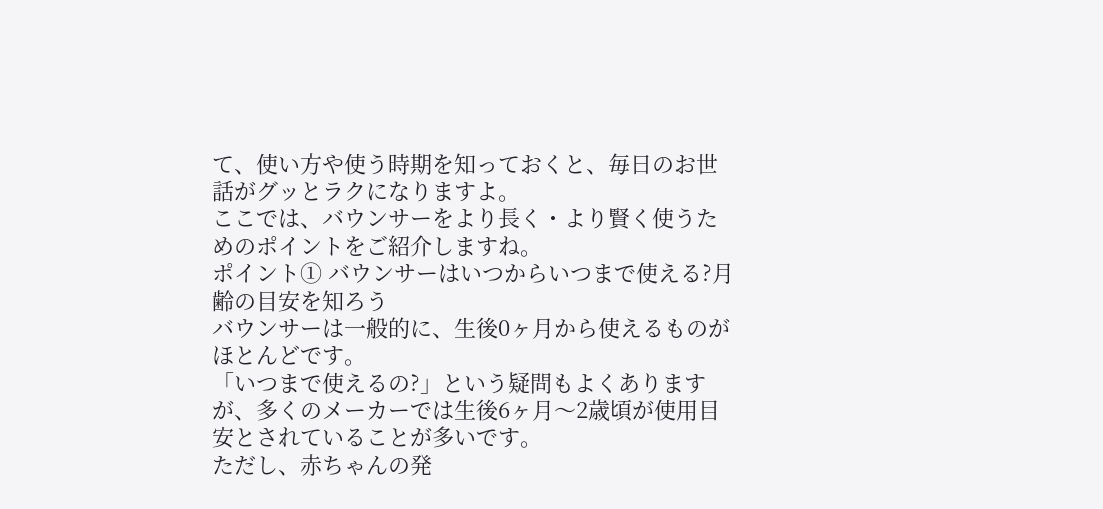て、使い方や使う時期を知っておくと、毎日のお世話がグッとラクになりますよ。
ここでは、バウンサーをより長く・より賢く使うためのポイントをご紹介しますね。
ポイント① バウンサーはいつからいつまで使える?月齢の目安を知ろう
バウンサーは一般的に、生後0ヶ月から使えるものがほとんどです。
「いつまで使えるの?」という疑問もよくありますが、多くのメーカーでは生後6ヶ月〜2歳頃が使用目安とされていることが多いです。
ただし、赤ちゃんの発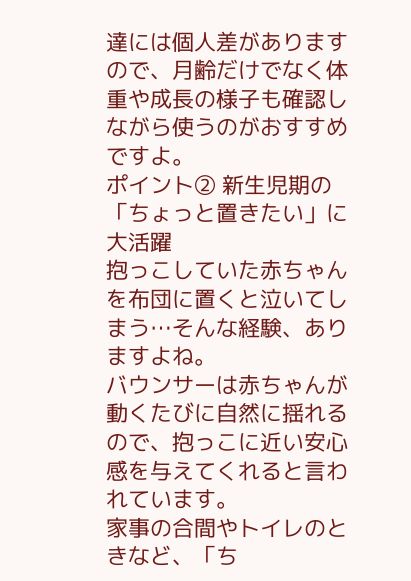達には個人差がありますので、月齢だけでなく体重や成長の様子も確認しながら使うのがおすすめですよ。
ポイント② 新生児期の「ちょっと置きたい」に大活躍
抱っこしていた赤ちゃんを布団に置くと泣いてしまう…そんな経験、ありますよね。
バウンサーは赤ちゃんが動くたびに自然に揺れるので、抱っこに近い安心感を与えてくれると言われています。
家事の合間やトイレのときなど、「ち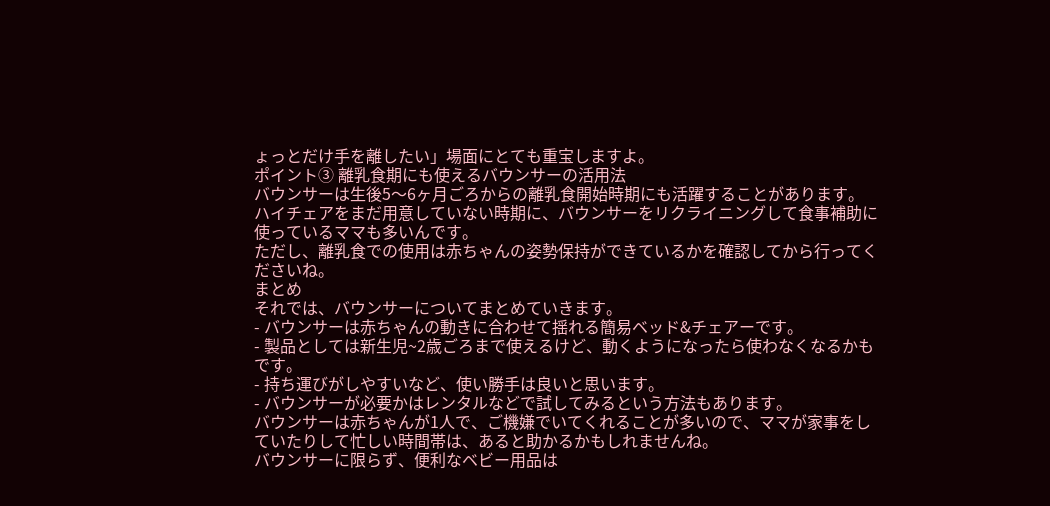ょっとだけ手を離したい」場面にとても重宝しますよ。
ポイント③ 離乳食期にも使えるバウンサーの活用法
バウンサーは生後5〜6ヶ月ごろからの離乳食開始時期にも活躍することがあります。
ハイチェアをまだ用意していない時期に、バウンサーをリクライニングして食事補助に使っているママも多いんです。
ただし、離乳食での使用は赤ちゃんの姿勢保持ができているかを確認してから行ってくださいね。
まとめ
それでは、バウンサーについてまとめていきます。
- バウンサーは赤ちゃんの動きに合わせて揺れる簡易ベッド&チェアーです。
- 製品としては新生児~2歳ごろまで使えるけど、動くようになったら使わなくなるかもです。
- 持ち運びがしやすいなど、使い勝手は良いと思います。
- バウンサーが必要かはレンタルなどで試してみるという方法もあります。
バウンサーは赤ちゃんが1人で、ご機嫌でいてくれることが多いので、ママが家事をしていたりして忙しい時間帯は、あると助かるかもしれませんね。
バウンサーに限らず、便利なベビー用品は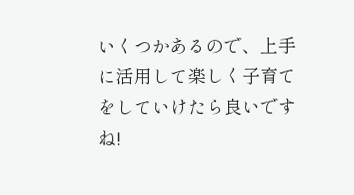いくつかあるので、上手に活用して楽しく子育てをしていけたら良いですね!